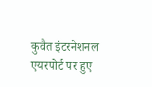कुवैत इंटरनेशनल एयरपोर्ट पर हुए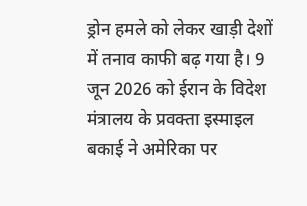ड्रोन हमले को लेकर खाड़ी देशों में तनाव काफी बढ़ गया है। 9 जून 2026 को ईरान के विदेश मंत्रालय के प्रवक्ता इस्माइल बकाई ने अमेरिका पर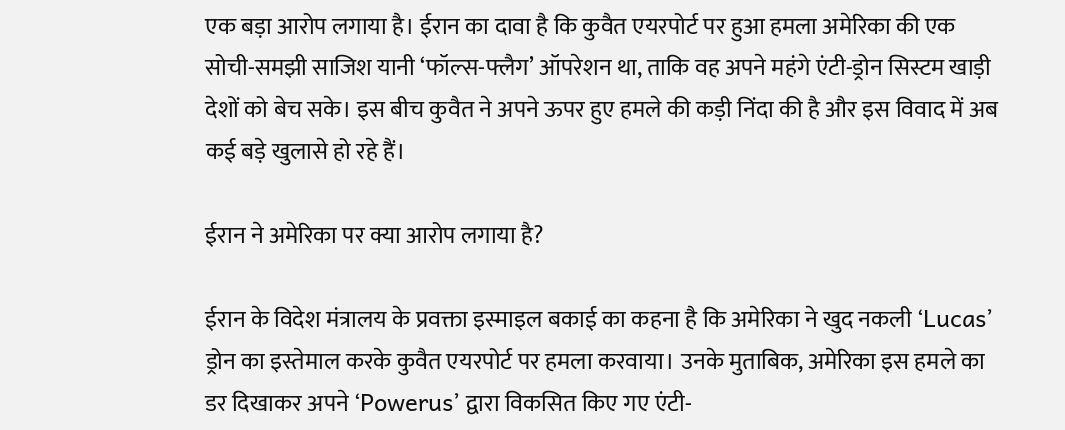एक बड़ा आरोप लगाया है। ईरान का दावा है कि कुवैत एयरपोर्ट पर हुआ हमला अमेरिका की एक सोची-समझी साजिश यानी ‘फॉल्स-फ्लैग’ ऑपरेशन था, ताकि वह अपने महंगे एंटी-ड्रोन सिस्टम खाड़ी देशों को बेच सके। इस बीच कुवैत ने अपने ऊपर हुए हमले की कड़ी निंदा की है और इस विवाद में अब कई बड़े खुलासे हो रहे हैं।

ईरान ने अमेरिका पर क्या आरोप लगाया है?

ईरान के विदेश मंत्रालय के प्रवक्ता इस्माइल बकाई का कहना है कि अमेरिका ने खुद नकली ‘Lucas’ ड्रोन का इस्तेमाल करके कुवैत एयरपोर्ट पर हमला करवाया। उनके मुताबिक, अमेरिका इस हमले का डर दिखाकर अपने ‘Powerus’ द्वारा विकसित किए गए एंटी-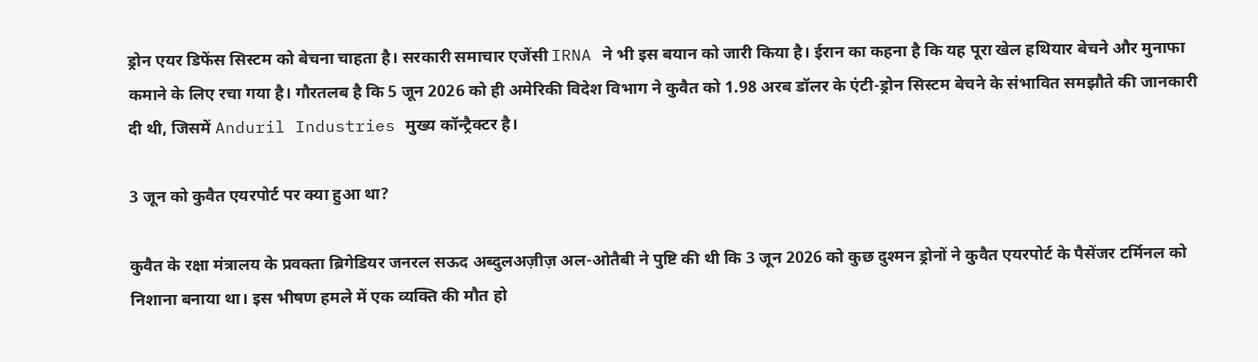ड्रोन एयर डिफेंस सिस्टम को बेचना चाहता है। सरकारी समाचार एजेंसी IRNA ने भी इस बयान को जारी किया है। ईरान का कहना है कि यह पूरा खेल हथियार बेचने और मुनाफा कमाने के लिए रचा गया है। गौरतलब है कि 5 जून 2026 को ही अमेरिकी विदेश विभाग ने कुवैत को 1.98 अरब डॉलर के एंटी-ड्रोन सिस्टम बेचने के संभावित समझौते की जानकारी दी थी, जिसमें Anduril Industries मुख्य कॉन्ट्रैक्टर है।

3 जून को कुवैत एयरपोर्ट पर क्या हुआ था?

कुवैत के रक्षा मंत्रालय के प्रवक्ता ब्रिगेडियर जनरल सऊद अब्दुलअज़ीज़ अल-ओतैबी ने पुष्टि की थी कि 3 जून 2026 को कुछ दुश्मन ड्रोनों ने कुवैत एयरपोर्ट के पैसेंजर टर्मिनल को निशाना बनाया था। इस भीषण हमले में एक व्यक्ति की मौत हो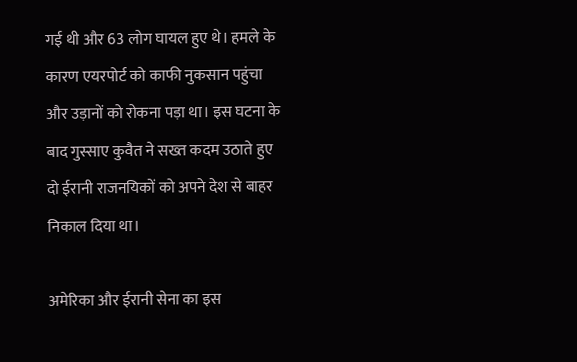गई थी और 63 लोग घायल हुए थे। हमले के कारण एयरपोर्ट को काफी नुकसान पहुंचा और उड़ानों को रोकना पड़ा था। इस घटना के बाद गुस्साए कुवैत ने सख्त कदम उठाते हुए दो ईरानी राजनयिकों को अपने देश से बाहर निकाल दिया था।

अमेरिका और ईरानी सेना का इस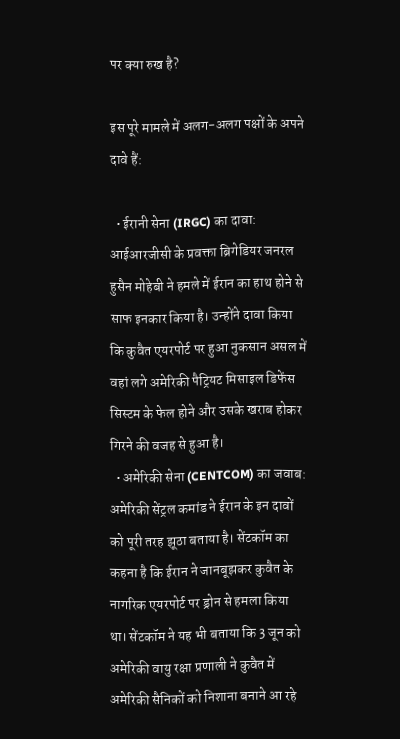पर क्या रुख है?

इस पूरे मामले में अलग-अलग पक्षों के अपने दावे हैं:

  • ईरानी सेना (IRGC) का दावा: आईआरजीसी के प्रवक्ता ब्रिगेडियर जनरल हुसैन मोहेबी ने हमले में ईरान का हाथ होने से साफ इनकार किया है। उन्होंने दावा किया कि कुवैत एयरपोर्ट पर हुआ नुकसान असल में वहां लगे अमेरिकी पैट्रियट मिसाइल डिफेंस सिस्टम के फेल होने और उसके खराब होकर गिरने की वजह से हुआ है।
  • अमेरिकी सेना (CENTCOM) का जवाब: अमेरिकी सेंट्रल कमांड ने ईरान के इन दावों को पूरी तरह झूठा बताया है। सेंटकॉम का कहना है कि ईरान ने जानबूझकर कुवैत के नागरिक एयरपोर्ट पर ड्रोन से हमला किया था। सेंटकॉम ने यह भी बताया कि 3 जून को अमेरिकी वायु रक्षा प्रणाली ने कुवैत में अमेरिकी सैनिकों को निशाना बनाने आ रहे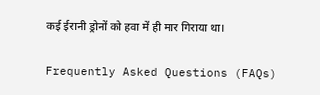कई ईरानी ड्रोनों को हवा में ही मार गिराया था।

Frequently Asked Questions (FAQs)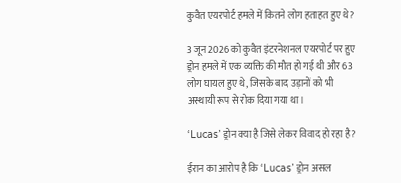कुवैत एयरपोर्ट हमले में कितने लोग हताहत हुए थे?

3 जून 2026 को कुवैत इंटरनेशनल एयरपोर्ट पर हुए ड्रोन हमले में एक व्यक्ति की मौत हो गई थी और 63 लोग घायल हुए थे, जिसके बाद उड़ानों को भी अस्थायी रूप से रोक दिया गया था।

‘Lucas’ ड्रोन क्या है जिसे लेकर विवाद हो रहा है?

ईरान का आरोप है कि ‘Lucas’ ड्रोन असल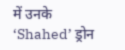में उनके ‘Shahed’ ड्रोन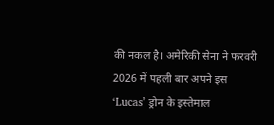की नकल है। अमेरिकी सेना ने फरवरी 2026 में पहली बार अपने इस ‘Lucas’ ड्रोन के इस्तेमाल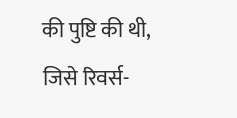की पुष्टि की थी, जिसे रिवर्स-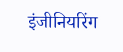इंजीनियरिंग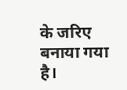के जरिए बनाया गया है।